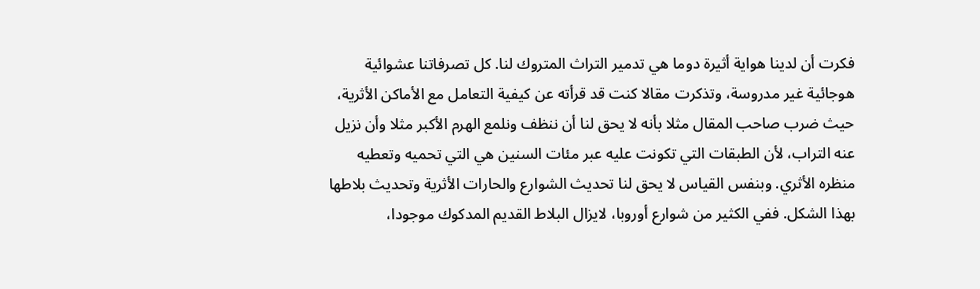فكرت أن لدينا هواية أثيرة دوما هي تدمير التراث المتروك لنا. كل تصرفاتنا عشوائية هوجائية غير مدروسة، وتذكرت مقالا كنت قد قرأته عن كيفية التعامل مع الأماكن الأثرية، حيث ضرب صاحب المقال مثلا بأنه لا يحق لنا أن ننظف ونلمع الهرم الأكبر مثلا وأن نزيل عنه التراب، لأن الطبقات التي تكونت عليه عبر مئات السنين هي التي تحميه وتعطيه منظره الأثري. وبنفس القياس لا يحق لنا تحديث الشوارع والحارات الأثرية وتحديث بلاطها بهذا الشكل. ففي الكثير من شوارع أوروبا، لايزال البلاط القديم المدكوك موجودا،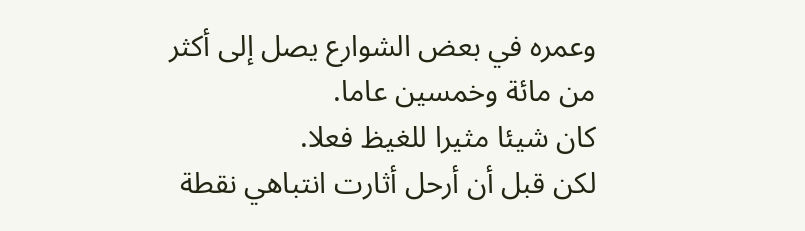وعمره في بعض الشوارع يصل إلى أكثر من مائة وخمسين عاما.
كان شيئا مثيرا للغيظ فعلا.
لكن قبل أن أرحل أثارت انتباهي نقطة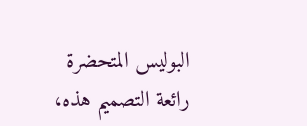البوليس المتحضرة رائعة التصميم هذه،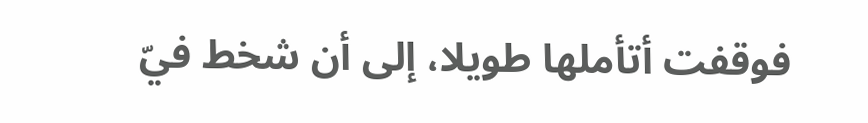فوقفت أتأملها طويلا، إلى أن شخط فيّ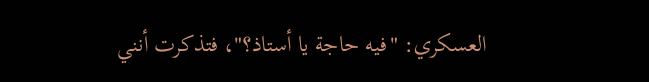العسكري: "فيه حاجة يا أستاذ؟"، فتذكرت أنني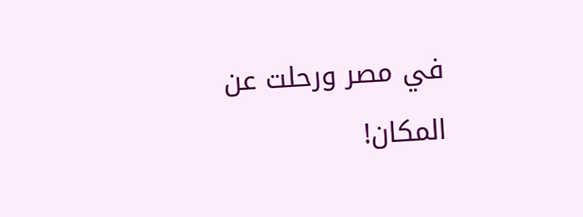في مصر ورحلت عن المكان!